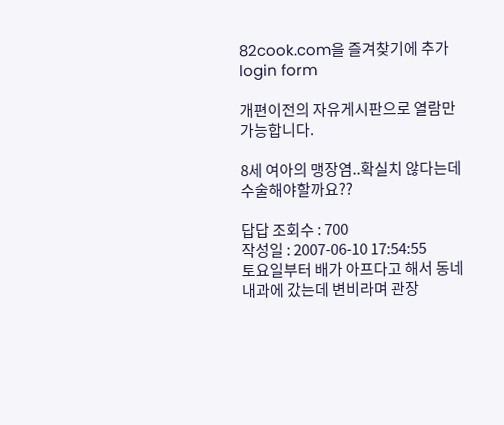82cook.com을 즐겨찾기에 추가
login form

개편이전의 자유게시판으로 열람만 가능합니다.

8세 여아의 맹장염..확실치 않다는데 수술해야할까요??

답답 조회수 : 700
작성일 : 2007-06-10 17:54:55
토요일부터 배가 아프다고 해서 동네 내과에 갔는데 변비라며 관장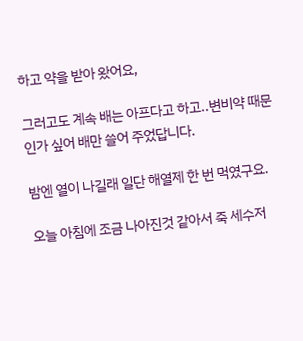하고 약을 받아 왔어요,

그러고도 계속 배는 아프다고 하고..변비약 때문인가 싶어 배만 쓸어 주었답니다.

밤엔 열이 나길래 일단 해열제 한 번 먹였구요.

오늘 아침에 조금 나아진것 같아서 죽 세수저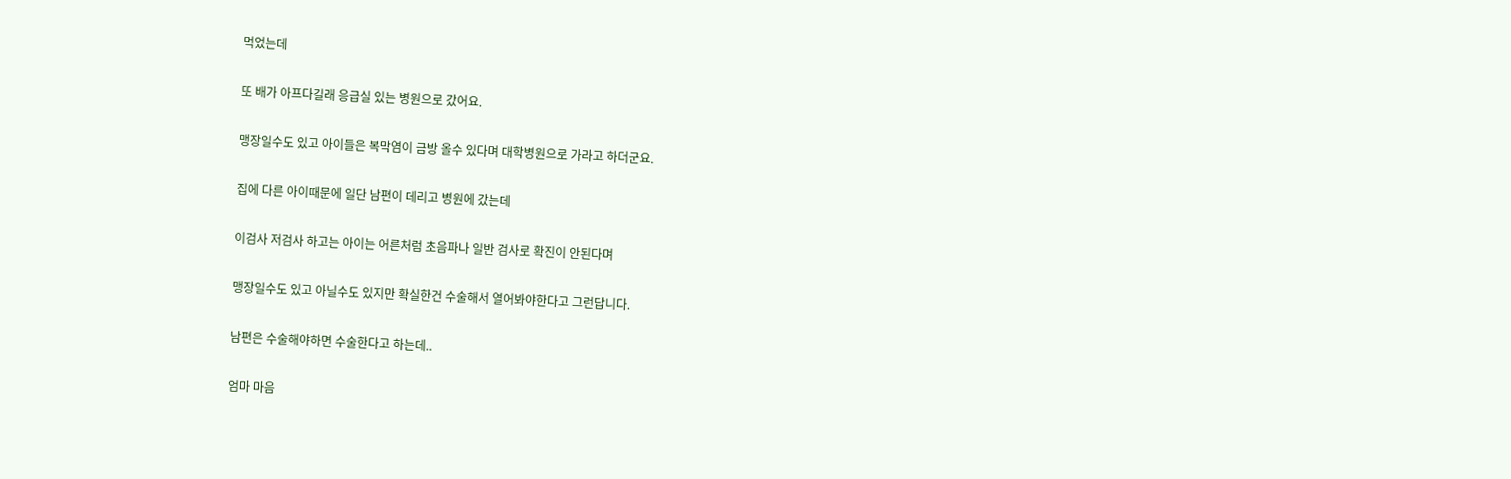먹었는데

또 배가 아프다길래 응급실 있는 병원으로 갔어요.

맹장일수도 있고 아이들은 복막염이 금방 올수 있다며 대학병원으로 가라고 하더군요.

집에 다른 아이때문에 일단 남편이 데리고 병원에 갔는데

이검사 저검사 하고는 아이는 어른처럼 초음파나 일반 검사로 확진이 안된다며

맹장일수도 있고 아닐수도 있지만 확실한건 수술해서 열어봐야한다고 그런답니다.

남편은 수술해야하면 수술한다고 하는데..

엄마 마음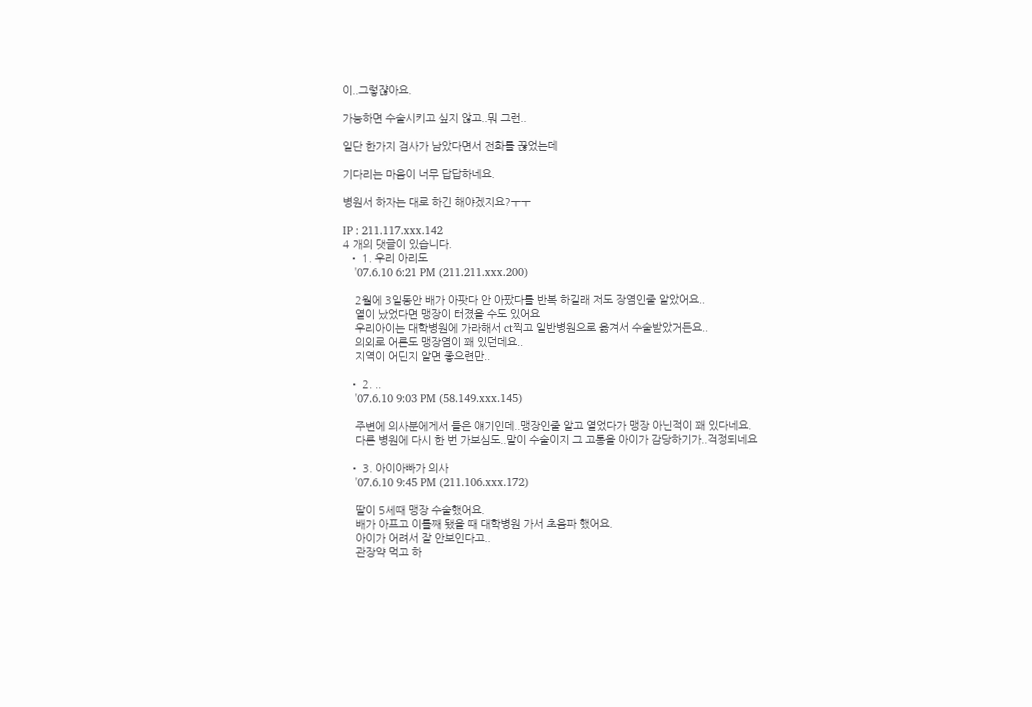이..그렇쟎아요.

가능하면 수술시키고 싶지 않고..뭐 그런..

일단 한가지 검사가 남았다면서 전화를 끊었는데

기다리는 마음이 너무 답답하네요.

병원서 하자는 대로 하긴 해야겠지요?ㅜㅜ

IP : 211.117.xxx.142
4 개의 댓글이 있습니다.
  • 1. 우리 아리도
    '07.6.10 6:21 PM (211.211.xxx.200)

    2월에 3일동안 배가 아팟다 안 아팠다를 반복 하길래 저도 장염인줄 알았어요..
    열이 났었다면 맹장이 터졌을 수도 있어요
    우리아이는 대학병원에 가라해서 ct찍고 일반병원으로 옮겨서 수술받았거든요..
    의외로 어른도 맹장염이 꽤 있던데요..
    지역이 어딘지 알면 좋으련만..

  • 2. ..
    '07.6.10 9:03 PM (58.149.xxx.145)

    주변에 의사분에게서 들은 얘기인데..맹장인줄 알고 열었다가 맹장 아닌적이 꽤 있다네요.
    다른 병원에 다시 한 번 가보심도..말이 수술이지 그 고통을 아이가 감당하기가..걱정되네요

  • 3. 아이아빠가 의사
    '07.6.10 9:45 PM (211.106.xxx.172)

    딸이 5세때 맹장 수술했어요.
    배가 아프고 이틀째 됐을 때 대학병원 가서 초음파 했어요.
    아이가 어려서 잘 안보인다고..
    관장약 먹고 하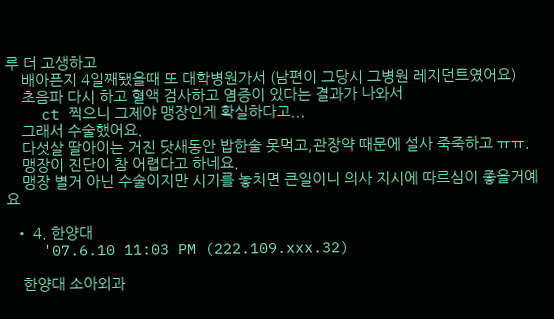루 더 고생하고
    배아픈지 4일째됐을때 또 대학병원가서 (남편이 그당시 그병원 레지던트였어요)
    초음파 다시 하고 혈액 검사하고 염증이 있다는 결과가 나와서
    ct 찍으니 그제야 맹장인게 확실하다고...
    그래서 수술했어요.
    다섯살 딸아이는 거진 닷새동안 밥한술 못먹고,관장약 때문에 설사 죽죽하고 ㅠㅠ.
    맹장이 진단이 참 어렵다고 하네요.
    맹장 별거 아닌 수술이지만 시기를 놓치면 큰일이니 의사 지시에 따르심이 좋을거예요

  • 4. 한양대
    '07.6.10 11:03 PM (222.109.xxx.32)

    한양대 소아외과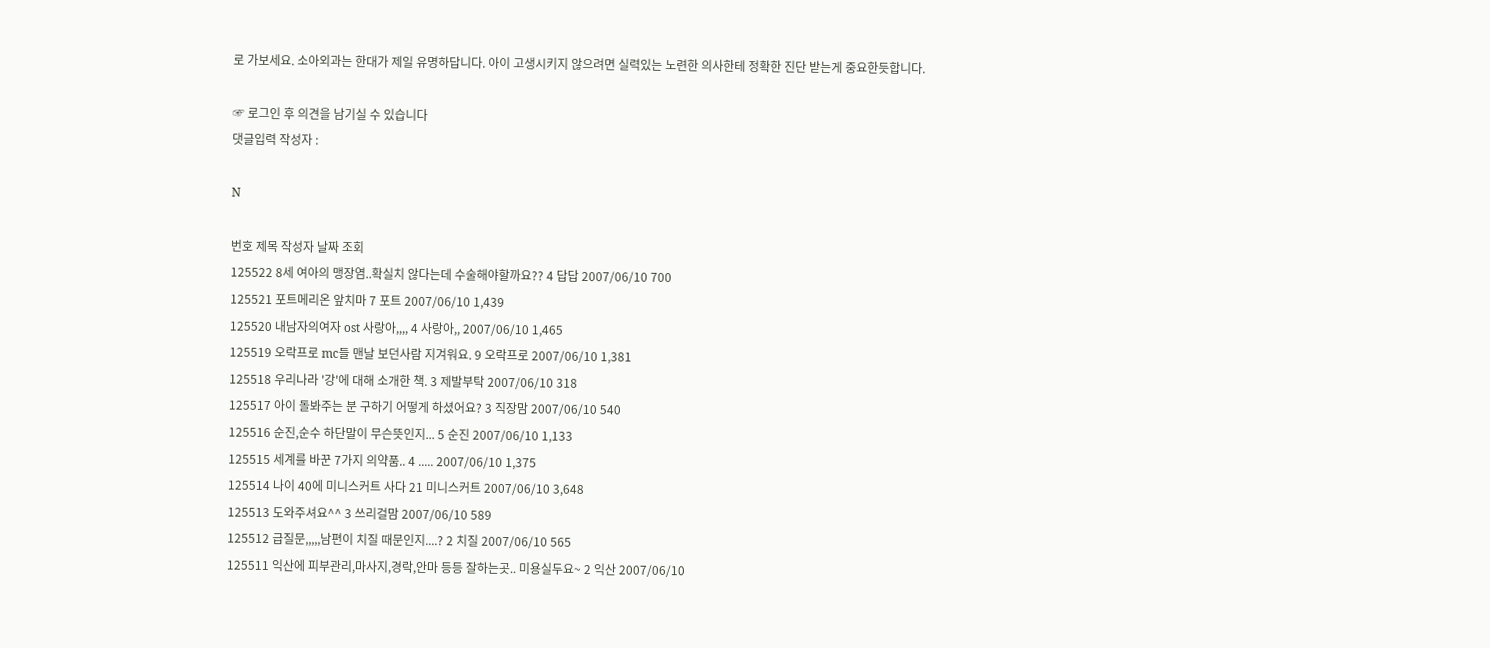로 가보세요. 소아외과는 한대가 제일 유명하답니다. 아이 고생시키지 않으려면 실력있는 노련한 의사한테 정확한 진단 받는게 중요한듯합니다.

☞ 로그인 후 의견을 남기실 수 있습니다
댓글입력 작성자 :

N

번호 제목 작성자 날짜 조회
125522 8세 여아의 맹장염..확실치 않다는데 수술해야할까요?? 4 답답 2007/06/10 700
125521 포트메리온 앞치마 7 포트 2007/06/10 1,439
125520 내남자의여자 ost 사랑아,,,, 4 사랑아,, 2007/06/10 1,465
125519 오락프로 mc들 맨날 보던사람 지겨워요. 9 오락프로 2007/06/10 1,381
125518 우리나라 '강'에 대해 소개한 책. 3 제발부탁 2007/06/10 318
125517 아이 돌봐주는 분 구하기 어떻게 하셨어요? 3 직장맘 2007/06/10 540
125516 순진,순수 하단말이 무슨뜻인지... 5 순진 2007/06/10 1,133
125515 세계를 바꾼 7가지 의약품.. 4 ..... 2007/06/10 1,375
125514 나이 40에 미니스커트 사다 21 미니스커트 2007/06/10 3,648
125513 도와주셔요^^ 3 쓰리걸맘 2007/06/10 589
125512 급질문,,,,,남편이 치질 때문인지....? 2 치질 2007/06/10 565
125511 익산에 피부관리,마사지,경락,안마 등등 잘하는곳.. 미용실두요~ 2 익산 2007/06/10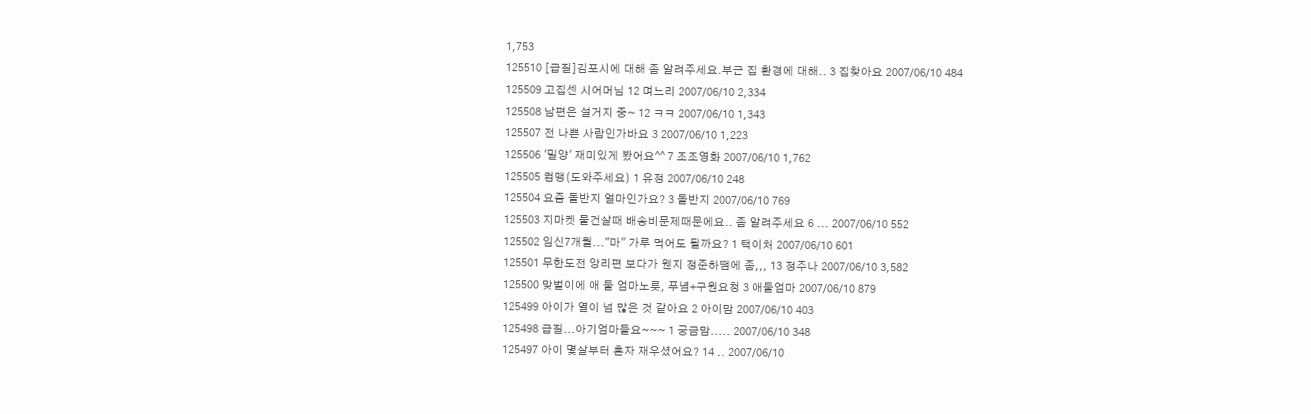1,753
125510 [급질]김포시에 대해 좀 알려주세요.부근 집 환경에 대해.. 3 집찾아요 2007/06/10 484
125509 고집센 시어머님 12 며느리 2007/06/10 2,334
125508 남편은 설거지 중~ 12 ㅋㅋ 2007/06/10 1,343
125507 전 나쁜 사람인가바요 3 2007/06/10 1,223
125506 '밀양' 재미있게 봤어요^^ 7 조조영화 2007/06/10 1,762
125505 컴맹(도와주세요) 1 유정 2007/06/10 248
125504 요즘 돌반지 얼마인가요? 3 돌반지 2007/06/10 769
125503 지마켓 물건살때 배송비문제때문에요.. 좀 알려주세요 6 ... 2007/06/10 552
125502 임신7개월..."마" 가루 먹어도 될까요? 1 택이처 2007/06/10 601
125501 무한도전 앙리편 보다가 웬지 정준하땜에 좀,,, 13 정주나 2007/06/10 3,582
125500 맞벌이에 애 둘 엄마노릇, 푸념+구원요청 3 애둘엄마 2007/06/10 879
125499 아이가 열이 넘 많은 것 같아요 2 아이맘 2007/06/10 403
125498 급질...아기엄마들요~~~ 1 궁금맘..... 2007/06/10 348
125497 아이 몇살부터 혼자 재우셨어요? 14 .. 2007/06/10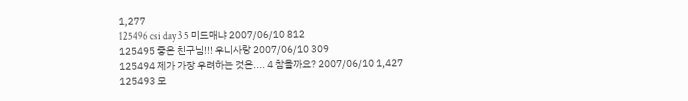1,277
125496 csi day 3 5 미드매냐 2007/06/10 812
125495 좋은 친구님!!! 우니사랑 2007/06/10 309
125494 제가 가장 우려하는 것은.... 4 참을까요? 2007/06/10 1,427
125493 모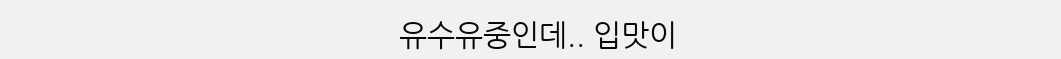유수유중인데.. 입맛이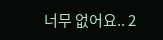너무 없어요.. 2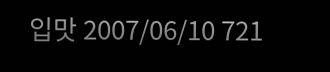입맛 2007/06/10 721